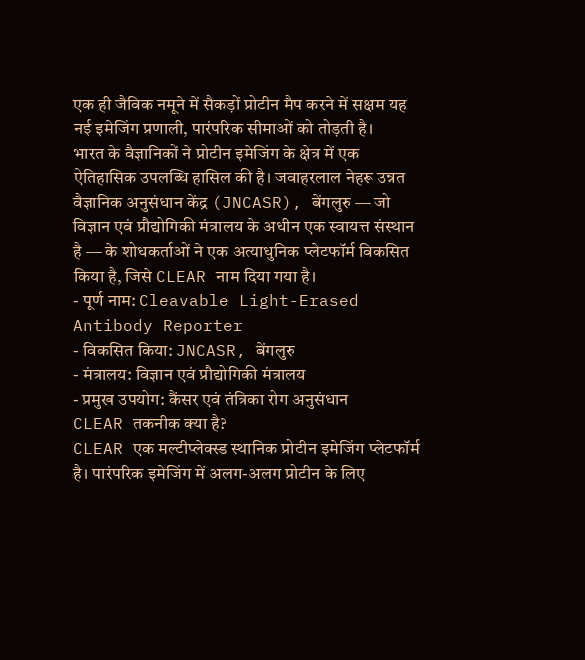एक ही जैविक नमूने में सैकड़ों प्रोटीन मैप करने में सक्षम यह नई इमेजिंग प्रणाली, पारंपरिक सीमाओं को तोड़ती है।
भारत के वैज्ञानिकों ने प्रोटीन इमेजिंग के क्षेत्र में एक ऐतिहासिक उपलब्धि हासिल की है। जवाहरलाल नेहरू उन्नत वैज्ञानिक अनुसंधान केंद्र (JNCASR), बेंगलुरु — जो विज्ञान एवं प्रौद्योगिकी मंत्रालय के अधीन एक स्वायत्त संस्थान है — के शोधकर्ताओं ने एक अत्याधुनिक प्लेटफॉर्म विकसित किया है, जिसे CLEAR नाम दिया गया है।
- पूर्ण नाम: Cleavable Light-Erased Antibody Reporter
- विकसित किया: JNCASR, बेंगलुरु
- मंत्रालय: विज्ञान एवं प्रौद्योगिकी मंत्रालय
- प्रमुख उपयोग: कैंसर एवं तंत्रिका रोग अनुसंधान
CLEAR तकनीक क्या है?
CLEAR एक मल्टीप्लेक्स्ड स्थानिक प्रोटीन इमेजिंग प्लेटफॉर्म है। पारंपरिक इमेजिंग में अलग-अलग प्रोटीन के लिए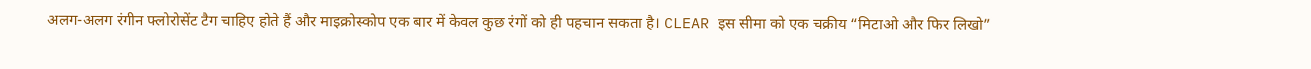अलग-अलग रंगीन फ्लोरोसेंट टैग चाहिए होते हैं और माइक्रोस्कोप एक बार में केवल कुछ रंगों को ही पहचान सकता है। CLEAR इस सीमा को एक चक्रीय “मिटाओ और फिर लिखो”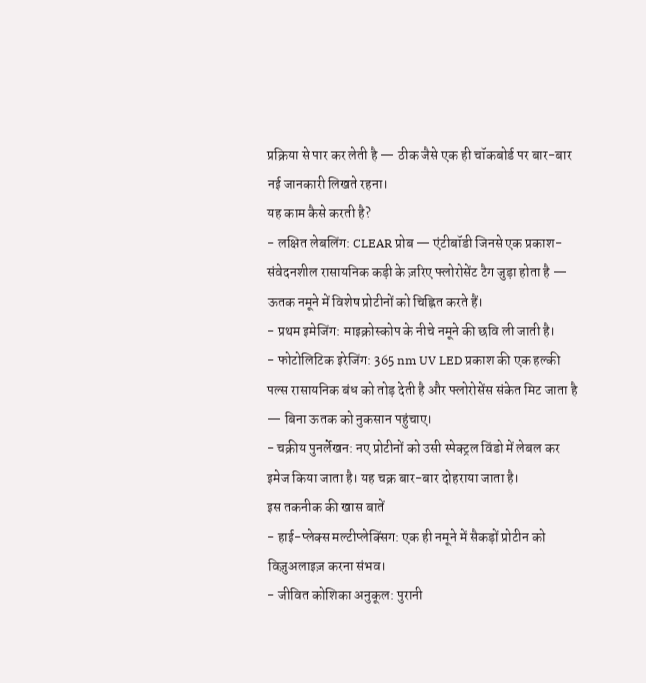प्रक्रिया से पार कर लेती है — ठीक जैसे एक ही चॉकबोर्ड पर बार-बार नई जानकारी लिखते रहना।
यह काम कैसे करती है?
- लक्षित लेबलिंग: CLEAR प्रोब — एंटीबॉडी जिनसे एक प्रकाश-संवेदनशील रासायनिक कड़ी के ज़रिए फ्लोरोसेंट टैग जुड़ा होता है — ऊतक नमूने में विशेष प्रोटीनों को चिह्नित करते हैं।
- प्रथम इमेजिंग: माइक्रोस्कोप के नीचे नमूने की छवि ली जाती है।
- फोटोलिटिक इरेजिंग: 365 nm UV LED प्रकाश की एक हल्की पल्स रासायनिक बंध को तोड़ देती है और फ्लोरोसेंस संकेत मिट जाता है — बिना ऊतक को नुकसान पहुंचाए।
- चक्रीय पुनर्लेखन: नए प्रोटीनों को उसी स्पेक्ट्रल विंडो में लेबल कर इमेज किया जाता है। यह चक्र बार-बार दोहराया जाता है।
इस तकनीक की खास बातें
- हाई-प्लेक्स मल्टीप्लेक्सिंग: एक ही नमूने में सैकड़ों प्रोटीन को विज़ुअलाइज़ करना संभव।
- जीवित कोशिका अनुकूल: पुरानी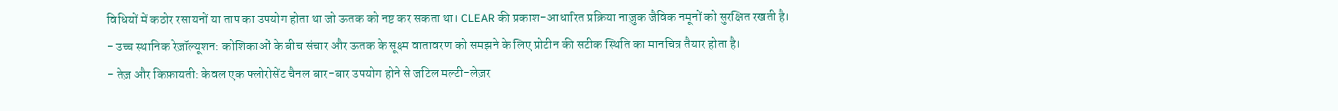विधियों में कठोर रसायनों या ताप का उपयोग होता था जो ऊतक को नष्ट कर सकता था। CLEAR की प्रकाश-आधारित प्रक्रिया नाज़ुक जैविक नमूनों को सुरक्षित रखती है।
- उच्च स्थानिक रेज़ॉल्यूशन: कोशिकाओं के बीच संचार और ऊतक के सूक्ष्म वातावरण को समझने के लिए प्रोटीन की सटीक स्थिति का मानचित्र तैयार होता है।
- तेज़ और किफ़ायती: केवल एक फ्लोरोसेंट चैनल बार-बार उपयोग होने से जटिल मल्टी-लेज़र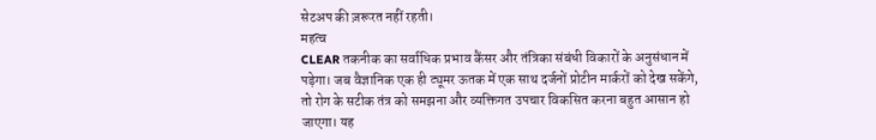सेटअप की ज़रूरत नहीं रहती।
महत्व
CLEAR तकनीक का सर्वाधिक प्रभाव कैंसर और तंत्रिका संबंधी विकारों के अनुसंधान में पड़ेगा। जब वैज्ञानिक एक ही ट्यूमर ऊतक में एक साथ दर्जनों प्रोटीन मार्करों को देख सकेंगे, तो रोग के सटीक तंत्र को समझना और व्यक्तिगत उपचार विकसित करना बहुत आसान हो जाएगा। यह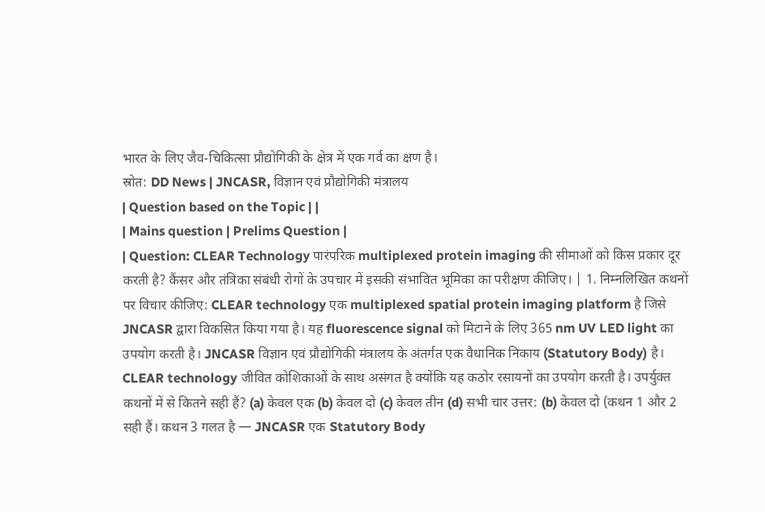भारत के लिए जैव-चिकित्सा प्रौद्योगिकी के क्षेत्र में एक गर्व का क्षण है।
स्रोत: DD News | JNCASR, विज्ञान एवं प्रौद्योगिकी मंत्रालय
| Question based on the Topic | |
| Mains question | Prelims Question |
| Question: CLEAR Technology पारंपरिक multiplexed protein imaging की सीमाओं को किस प्रकार दूर करती है? कैंसर और तंत्रिका संबंधी रोगों के उपचार में इसकी संभावित भूमिका का परीक्षण कीजिए। | 1. निम्नलिखित कथनों पर विचार कीजिए: CLEAR technology एक multiplexed spatial protein imaging platform है जिसे JNCASR द्वारा विकसित किया गया है। यह fluorescence signal को मिटाने के लिए 365 nm UV LED light का उपयोग करती है। JNCASR विज्ञान एवं प्रौद्योगिकी मंत्रालय के अंतर्गत एक वैधानिक निकाय (Statutory Body) है। CLEAR technology जीवित कोशिकाओं के साथ असंगत है क्योंकि यह कठोर रसायनों का उपयोग करती है। उपर्युक्त कथनों में से कितने सही हैं? (a) केवल एक (b) केवल दो (c) केवल तीन (d) सभी चार उत्तर: (b) केवल दो (कथन 1 और 2 सही हैं। कथन 3 गलत है — JNCASR एक Statutory Body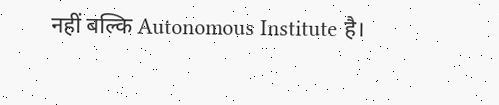नहीं बल्कि Autonomous Institute है।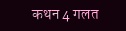कथन 4 गलत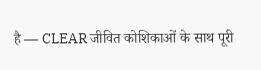है — CLEAR जीवित कोशिकाओं के साथ पूरी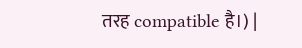तरह compatible है।) |